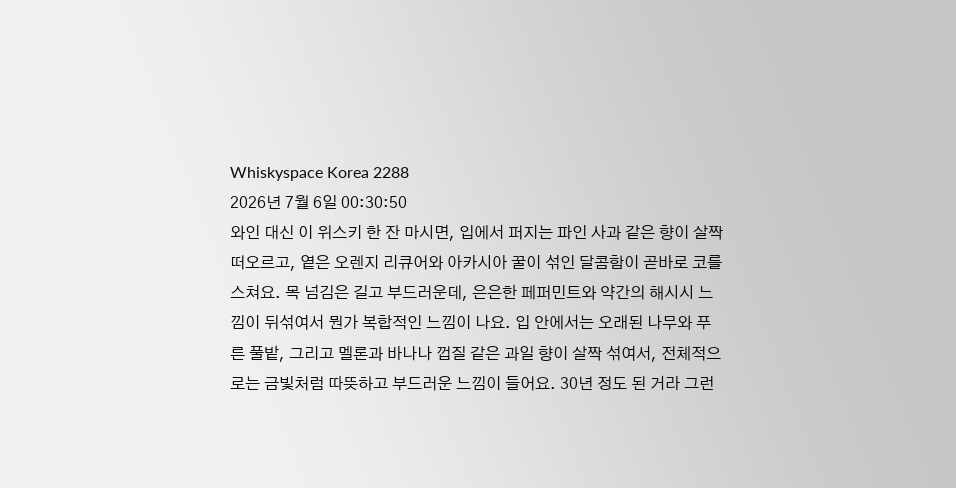Whiskyspace Korea 2288
2026년 7월 6일 00:30:50
와인 대신 이 위스키 한 잔 마시면, 입에서 퍼지는 파인 사과 같은 향이 살짝 떠오르고, 옅은 오렌지 리큐어와 아카시아 꿀이 섞인 달콤함이 곧바로 코를 스쳐요. 목 넘김은 길고 부드러운데, 은은한 페퍼민트와 약간의 해시시 느낌이 뒤섞여서 뭔가 복합적인 느낌이 나요. 입 안에서는 오래된 나무와 푸른 풀밭, 그리고 멜론과 바나나 껍질 같은 과일 향이 살짝 섞여서, 전체적으로는 금빛처럼 따뜻하고 부드러운 느낌이 들어요. 30년 정도 된 거라 그런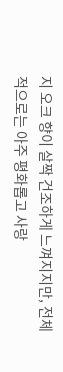지 오크 향이 살짝 건조하게 느껴지지만, 전체적으로는 아주 평화롭고 사랑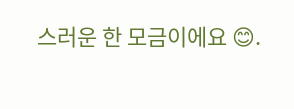스러운 한 모금이에요 😊.